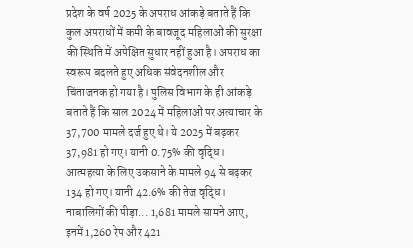प्रदेश के वर्ष 2025 के अपराध आंकड़े बताते हैं कि कुल अपराधों में कमी के बावजूद महिलाओं की सुरक्षा की स्थिति में अपेक्षित सुधार नहीं हुआ है। अपराध का स्वरूप बदलते हुए अधिक संवेदनशील और चिंताजनक हो गया है। पुलिस विभाग के ही आंकड़े बताते हैं कि साल 2024 में महिलाओं पर अत्याचार के 37,700 मामले दर्ज हुए थे। ये 2025 में बढ़कर 37,981 हो गए। यानी 0.75% की वृद्धि। आत्महत्या के लिए उकसाने के मामले 94 से बढ़कर 134 हो गए। यानी 42.6% की तेज वृद्धि। नाबालिगों की पीड़ा... 1,681 मामले सामने आए, इनमें 1,260 रेप और 421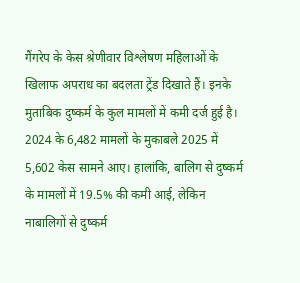गैंगरेप के केस श्रेणीवार विश्लेषण महिलाओं के खिलाफ अपराध का बदलता ट्रेंड दिखाते हैं। इनके मुताबिक दुष्कर्म के कुल मामलों में कमी दर्ज हुई है। 2024 के 6,482 मामलों के मुकाबले 2025 में 5,602 केस सामने आए। हालांकि, बालिग से दुष्कर्म के मामलों में 19.5% की कमी आई, लेकिन नाबालिगों से दुष्कर्म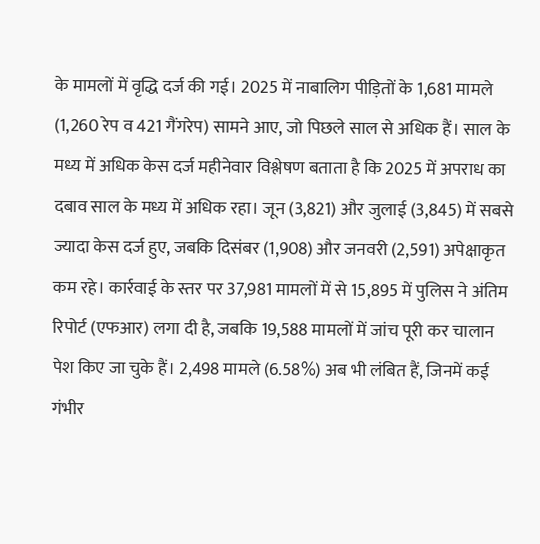के मामलों में वृद्धि दर्ज की गई। 2025 में नाबालिग पीड़ितों के 1,681 मामले (1,260 रेप व 421 गैंगरेप) सामने आए, जो पिछले साल से अधिक हैं। साल के मध्य में अधिक केस दर्ज महीनेवार विश्लेषण बताता है कि 2025 में अपराध का दबाव साल के मध्य में अधिक रहा। जून (3,821) और जुलाई (3,845) में सबसे ज्यादा केस दर्ज हुए, जबकि दिसंबर (1,908) और जनवरी (2,591) अपेक्षाकृत कम रहे। कार्रवाई के स्तर पर 37,981 मामलों में से 15,895 में पुलिस ने अंतिम रिपोर्ट (एफआर) लगा दी है, जबकि 19,588 मामलों में जांच पूरी कर चालान पेश किए जा चुके हैं। 2,498 मामले (6.58%) अब भी लंबित हैं, जिनमें कई गंभीर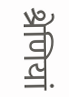श्रेणियां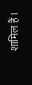शामिल हैं।